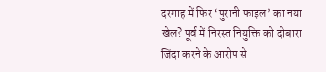दरगाह में फिर ‘पुरानी फाइल’ का नया खेल? पूर्व में निरस्त नियुक्ति को दोबारा जिंदा करने के आरोप से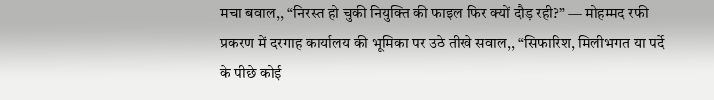मचा बवाल,, “निरस्त हो चुकी नियुक्ति की फाइल फिर क्यों दौड़ रही?” — मोहम्मद रफी प्रकरण में दरगाह कार्यालय की भूमिका पर उठे तीखे सवाल,, “सिफारिश, मिलीभगत या पर्दे के पीछे कोई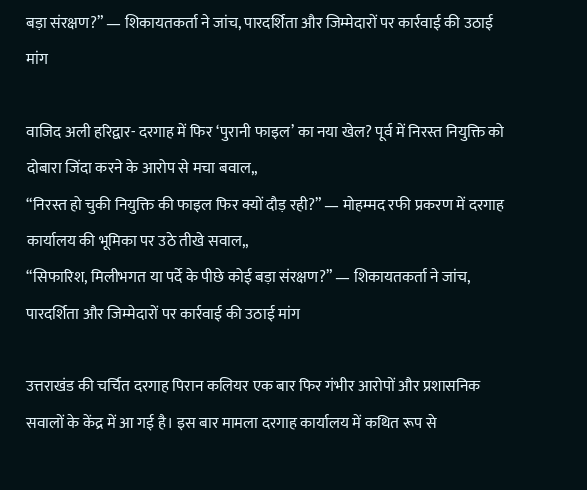बड़ा संरक्षण?” — शिकायतकर्ता ने जांच, पारदर्शिता और जिम्मेदारों पर कार्रवाई की उठाई मांग

वाजिद अली हरिद्वार- दरगाह में फिर ‘पुरानी फाइल’ का नया खेल? पूर्व में निरस्त नियुक्ति को दोबारा जिंदा करने के आरोप से मचा बवाल,,
“निरस्त हो चुकी नियुक्ति की फाइल फिर क्यों दौड़ रही?” — मोहम्मद रफी प्रकरण में दरगाह कार्यालय की भूमिका पर उठे तीखे सवाल,,
“सिफारिश, मिलीभगत या पर्दे के पीछे कोई बड़ा संरक्षण?” — शिकायतकर्ता ने जांच, पारदर्शिता और जिम्मेदारों पर कार्रवाई की उठाई मांग

उत्तराखंड की चर्चित दरगाह पिरान कलियर एक बार फिर गंभीर आरोपों और प्रशासनिक सवालों के केंद्र में आ गई है। इस बार मामला दरगाह कार्यालय में कथित रूप से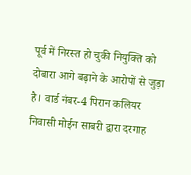पूर्व में निरस्त हो चुकी नियुक्ति को दोबारा आगे बढ़ाने के आरोपों से जुड़ा है। वार्ड नंबर-4 पिरान कलियर निवासी मोईन साबरी द्वारा दरगाह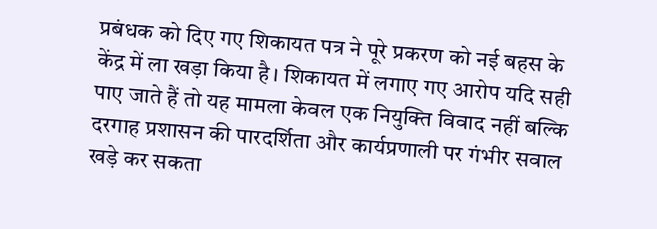प्रबंधक को दिए गए शिकायत पत्र ने पूरे प्रकरण को नई बहस के केंद्र में ला खड़ा किया है। शिकायत में लगाए गए आरोप यदि सही पाए जाते हैं तो यह मामला केवल एक नियुक्ति विवाद नहीं बल्कि दरगाह प्रशासन की पारदर्शिता और कार्यप्रणाली पर गंभीर सवाल खड़े कर सकता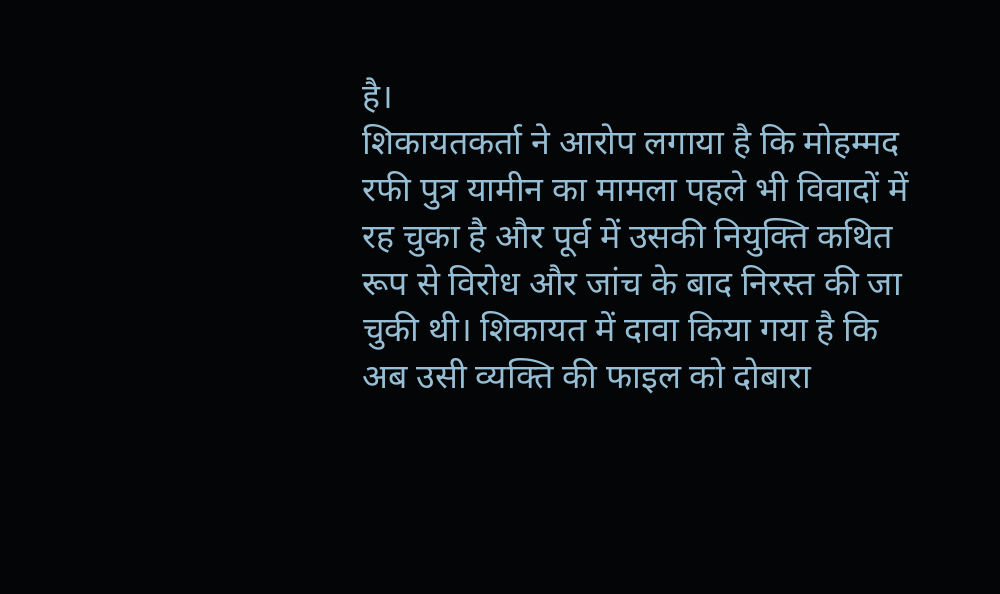है।
शिकायतकर्ता ने आरोप लगाया है कि मोहम्मद रफी पुत्र यामीन का मामला पहले भी विवादों में रह चुका है और पूर्व में उसकी नियुक्ति कथित रूप से विरोध और जांच के बाद निरस्त की जा चुकी थी। शिकायत में दावा किया गया है कि अब उसी व्यक्ति की फाइल को दोबारा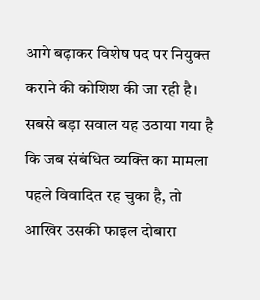आगे बढ़ाकर विशेष पद पर नियुक्त कराने की कोशिश की जा रही है। सबसे बड़ा सवाल यह उठाया गया है कि जब संबंधित व्यक्ति का मामला पहले विवादित रह चुका है, तो आखिर उसकी फाइल दोबारा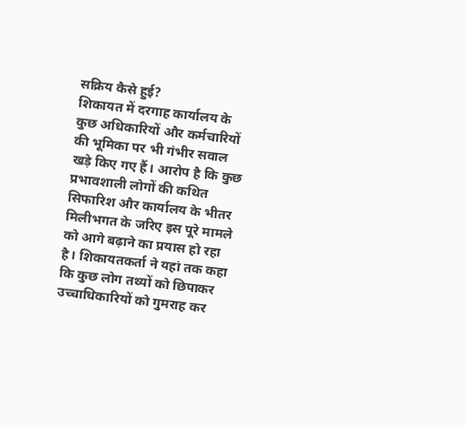सक्रिय कैसे हुई?
शिकायत में दरगाह कार्यालय के कुछ अधिकारियों और कर्मचारियों की भूमिका पर भी गंभीर सवाल खड़े किए गए हैं। आरोप है कि कुछ प्रभावशाली लोगों की कथित सिफारिश और कार्यालय के भीतर मिलीभगत के जरिए इस पूरे मामले को आगे बढ़ाने का प्रयास हो रहा है। शिकायतकर्ता ने यहां तक कहा कि कुछ लोग तथ्यों को छिपाकर उच्चाधिकारियों को गुमराह कर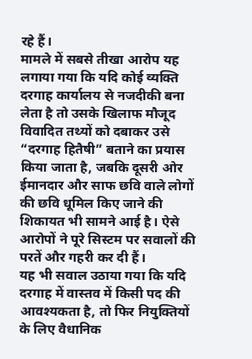रहे हैं।
मामले में सबसे तीखा आरोप यह लगाया गया कि यदि कोई व्यक्ति दरगाह कार्यालय से नजदीकी बना लेता है तो उसके खिलाफ मौजूद विवादित तथ्यों को दबाकर उसे “दरगाह हितैषी” बताने का प्रयास किया जाता है, जबकि दूसरी ओर ईमानदार और साफ छवि वाले लोगों की छवि धूमिल किए जाने की शिकायत भी सामने आई है। ऐसे आरोपों ने पूरे सिस्टम पर सवालों की परतें और गहरी कर दी हैं।
यह भी सवाल उठाया गया कि यदि दरगाह में वास्तव में किसी पद की आवश्यकता है, तो फिर नियुक्तियों के लिए वैधानिक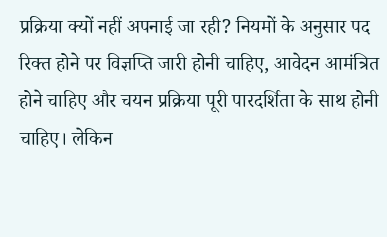प्रक्रिया क्यों नहीं अपनाई जा रही? नियमों के अनुसार पद रिक्त होने पर विज्ञप्ति जारी होनी चाहिए, आवेदन आमंत्रित होने चाहिए और चयन प्रक्रिया पूरी पारदर्शिता के साथ होनी चाहिए। लेकिन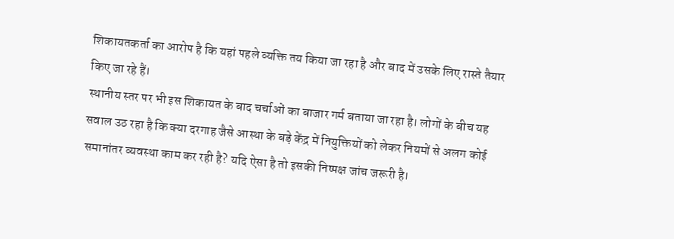शिकायतकर्ता का आरोप है कि यहां पहले व्यक्ति तय किया जा रहा है और बाद में उसके लिए रास्ते तैयार किए जा रहे हैं।
स्थानीय स्तर पर भी इस शिकायत के बाद चर्चाओं का बाजार गर्म बताया जा रहा है। लोगों के बीच यह सवाल उठ रहा है कि क्या दरगाह जैसे आस्था के बड़े केंद्र में नियुक्तियों को लेकर नियमों से अलग कोई समानांतर व्यवस्था काम कर रही है? यदि ऐसा है तो इसकी निष्पक्ष जांच जरूरी है।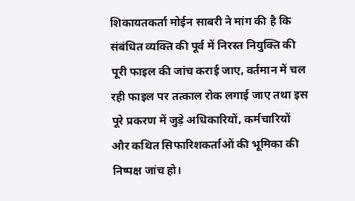शिकायतकर्ता मोईन साबरी ने मांग की है कि संबंधित व्यक्ति की पूर्व में निरस्त नियुक्ति की पूरी फाइल की जांच कराई जाए, वर्तमान में चल रही फाइल पर तत्काल रोक लगाई जाए तथा इस पूरे प्रकरण में जुड़े अधिकारियों, कर्मचारियों और कथित सिफारिशकर्ताओं की भूमिका की निष्पक्ष जांच हो।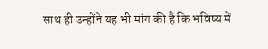साथ ही उन्होंने यह भी मांग की है कि भविष्य में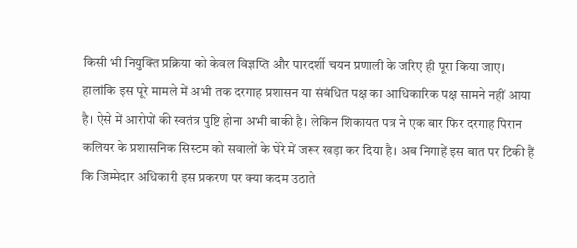किसी भी नियुक्ति प्रक्रिया को केवल विज्ञप्ति और पारदर्शी चयन प्रणाली के जरिए ही पूरा किया जाए।
हालांकि इस पूरे मामले में अभी तक दरगाह प्रशासन या संबंधित पक्ष का आधिकारिक पक्ष सामने नहीं आया है। ऐसे में आरोपों की स्वतंत्र पुष्टि होना अभी बाकी है। लेकिन शिकायत पत्र ने एक बार फिर दरगाह पिरान कलियर के प्रशासनिक सिस्टम को सवालों के घेरे में जरूर खड़ा कर दिया है। अब निगाहें इस बात पर टिकी हैं कि जिम्मेदार अधिकारी इस प्रकरण पर क्या कदम उठाते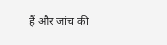हैं और जांच की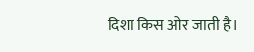दिशा किस ओर जाती है।